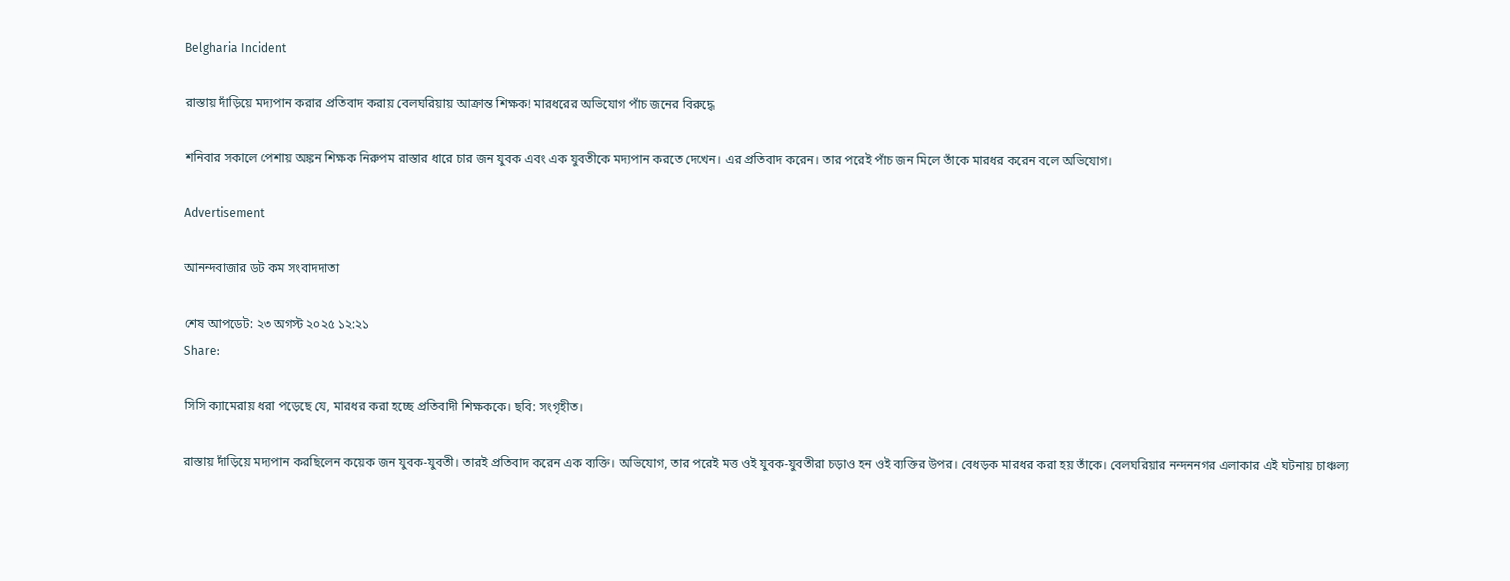Belgharia Incident

রাস্তায় দাঁড়িয়ে মদ্যপান করার প্রতিবাদ করায় বেলঘরিয়ায় আক্রান্ত শিক্ষক! মারধরের অভিযোগ পাঁচ জনের বিরুদ্ধে

শনিবার সকালে পেশায় অঙ্কন শিক্ষক নিরুপম রাস্তার ধারে চার জন যুবক এবং এক যুবতীকে মদ্যপান করতে দেখেন। এর প্রতিবাদ করেন। তার পরেই পাঁচ জন মিলে তাঁকে মারধর করেন বলে অভিযোগ।

Advertisement

আনন্দবাজার ডট কম সংবাদদাতা

শেষ আপডেট: ২৩ অগস্ট ২০২৫ ১২:২১
Share:

সিসি ক্যামেরায় ধরা পড়েছে যে, মারধর করা হচ্ছে প্রতিবাদী শিক্ষককে। ছবি: সংগৃহীত।

রাস্তায় দাঁড়িয়ে মদ্যপান করছিলেন কয়েক জন যুবক-যুবতী। তারই প্রতিবাদ করেন এক ব্যক্তি। অভিযোগ, তার পরেই মত্ত ওই যুবক-যুবতীরা চড়াও হন ওই ব্যক্তির উপর। বেধড়ক মারধর করা হয় তাঁকে। বেলঘরিয়ার নন্দননগর এলাকার এই ঘটনায় চাঞ্চল্য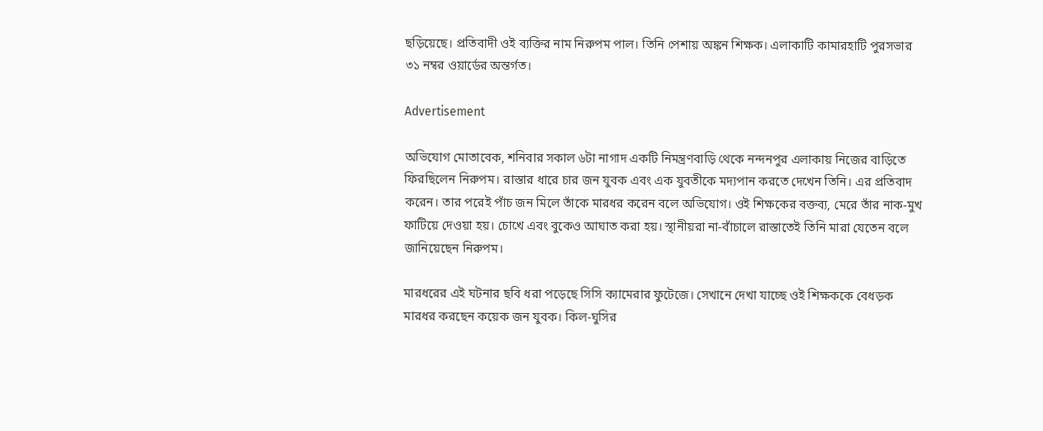ছড়িয়েছে। প্রতিবাদী ওই ব্যক্তির নাম নিরুপম পাল। তিনি পেশায় অঙ্কন শিক্ষক। এলাকাটি কামারহাটি পুরসভার ৩১ নম্বর ওয়ার্ডের অন্তর্গত।

Advertisement

অভিযোগ মোতাবেক, শনিবার সকাল ৬টা নাগাদ একটি নিমন্ত্রণবাড়ি থেকে নন্দনপুর এলাকায় নিজের বাড়িতে ফিরছিলেন নিরুপম। রাস্তার ধারে চার জন যুবক এবং এক যুবতীকে মদ্যপান করতে দেখেন তিনি। এর প্রতিবাদ করেন। তার পরেই পাঁচ জন মিলে তাঁকে মারধর করেন বলে অভিযোগ। ওই শিক্ষকের বক্তব্য, মেরে তাঁর নাক-মুখ ফাটিয়ে দেওয়া হয়। চোখে এবং বুকেও আঘাত করা হয়। স্থানীয়রা না-বাঁচালে রাস্তাতেই তিনি মারা যেতেন বলে জানিয়েছেন নিরুপম।

মারধরের এই ঘটনার ছবি ধরা পড়েছে সিসি ক্যামেরার ফুটেজে। সেখানে দেখা যাচ্ছে ওই শিক্ষককে বেধড়ক মারধর করছেন কয়েক জন যুবক। কিল-ঘুসির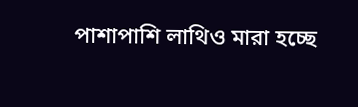পাশাপাশি লাথিও মারা হচ্ছে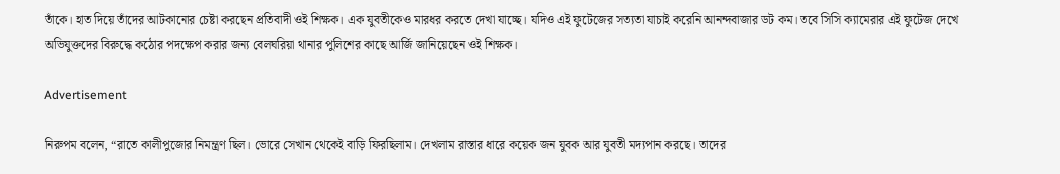তাঁকে। হাত দিয়ে তাঁদের আটকানোর চেষ্টা করছেন প্রতিবাদী ওই শিক্ষক। এক যুবতীকেও মারধর করতে দেখা যাচ্ছে। যদিও এই ফুটেজের সত্যতা যাচাই করেনি আনন্দবাজার ডট কম। তবে সিসি ক্যামেরার এই ফুটেজ দেখে অভিযুক্তদের বিরুদ্ধে কঠোর পদক্ষেপ করার জন্য বেলঘরিয়া থানার পুলিশের কাছে আর্জি জানিয়েছেন ওই শিক্ষক।

Advertisement

নিরুপম বলেন, “রাতে কালীপুজোর নিমন্ত্রণ ছিল। ভোরে সেখান থেকেই বাড়ি ফিরছিলাম। দেখলাম রাস্তার ধারে কয়েক জন যুবক আর যুবতী মদ্যপান করছে। তাদের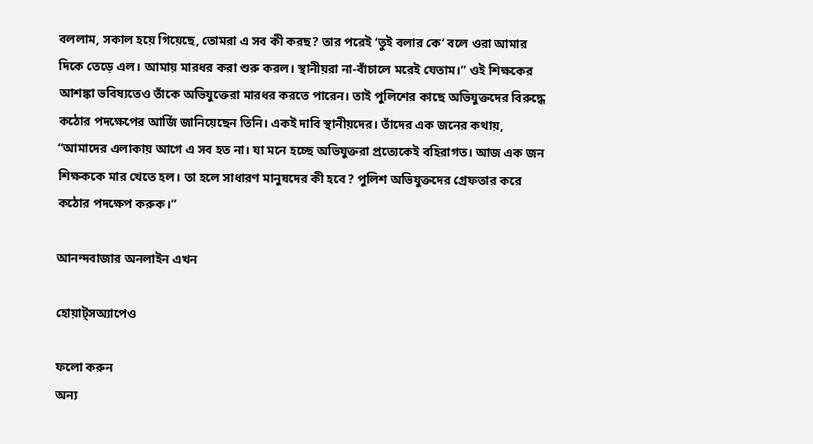বললাম, সকাল হয়ে গিয়েছে, তোমরা এ সব কী করছ? তার পরেই ‘তুই বলার কে’ বলে ওরা আমার দিকে তেড়ে এল। আমায় মারধর করা শুরু করল। স্থানীয়রা না-বাঁচালে মরেই যেতাম।” ওই শিক্ষকের আশঙ্কা ভবিষ্যতেও তাঁকে অভিযুক্তেরা মারধর করতে পারেন। তাই পুলিশের কাছে অভিযুক্তদের বিরুদ্ধে কঠোর পদক্ষেপের আর্জি জানিয়েছেন তিনি। একই দাবি স্থানীয়দের। তাঁদের এক জনের কথায়, “আমাদের এলাকায় আগে এ সব হত না। যা মনে হচ্ছে অভিযুক্তরা প্রত্যেকেই বহিরাগত। আজ এক জন শিক্ষককে মার খেতে হল। তা হলে সাধারণ মানুষদের কী হবে? পুলিশ অভিযুক্তদের গ্রেফতার করে কঠোর পদক্ষেপ করুক।”

আনন্দবাজার অনলাইন এখন

হোয়াট্‌সঅ্যাপেও

ফলো করুন
অন্য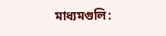মাধ্যমগুলি: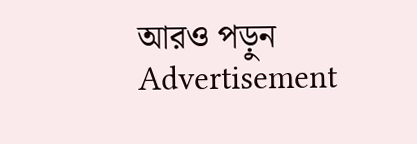আরও পড়ুন
Advertisement